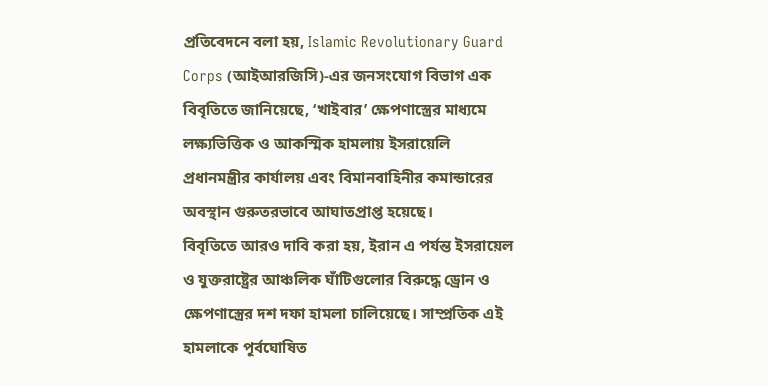প্রতিবেদনে বলা হয়, Islamic Revolutionary Guard Corps (আইআরজিসি)-এর জনসংযোগ বিভাগ এক বিবৃতিতে জানিয়েছে, ‘খাইবার’ ক্ষেপণাস্ত্রের মাধ্যমে লক্ষ্যভিত্তিক ও আকস্মিক হামলায় ইসরায়েলি প্রধানমন্ত্রীর কার্যালয় এবং বিমানবাহিনীর কমান্ডারের অবস্থান গুরুতরভাবে আঘাতপ্রাপ্ত হয়েছে।
বিবৃতিতে আরও দাবি করা হয়, ইরান এ পর্যন্ত ইসরায়েল ও যুক্তরাষ্ট্রের আঞ্চলিক ঘাঁটিগুলোর বিরুদ্ধে ড্রোন ও ক্ষেপণাস্ত্রের দশ দফা হামলা চালিয়েছে। সাম্প্রতিক এই হামলাকে পূর্বঘোষিত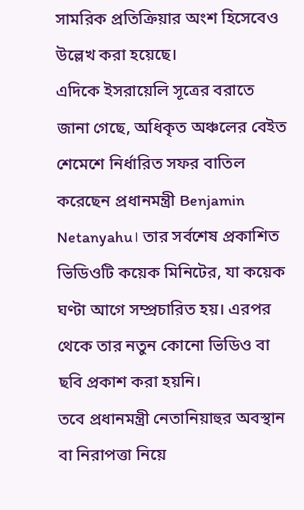সামরিক প্রতিক্রিয়ার অংশ হিসেবেও উল্লেখ করা হয়েছে।
এদিকে ইসরায়েলি সূত্রের বরাতে জানা গেছে, অধিকৃত অঞ্চলের বেইত শেমেশে নির্ধারিত সফর বাতিল করেছেন প্রধানমন্ত্রী Benjamin Netanyahu। তার সর্বশেষ প্রকাশিত ভিডিওটি কয়েক মিনিটের, যা কয়েক ঘণ্টা আগে সম্প্রচারিত হয়। এরপর থেকে তার নতুন কোনো ভিডিও বা ছবি প্রকাশ করা হয়নি।
তবে প্রধানমন্ত্রী নেতানিয়াহুর অবস্থান বা নিরাপত্তা নিয়ে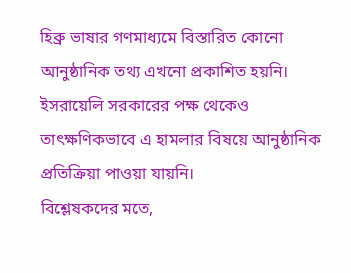হিব্রু ভাষার গণমাধ্যমে বিস্তারিত কোনো আনুষ্ঠানিক তথ্য এখনো প্রকাশিত হয়নি। ইসরায়েলি সরকারের পক্ষ থেকেও তাৎক্ষণিকভাবে এ হামলার বিষয়ে আনুষ্ঠানিক প্রতিক্রিয়া পাওয়া যায়নি।
বিশ্লেষকদের মতে,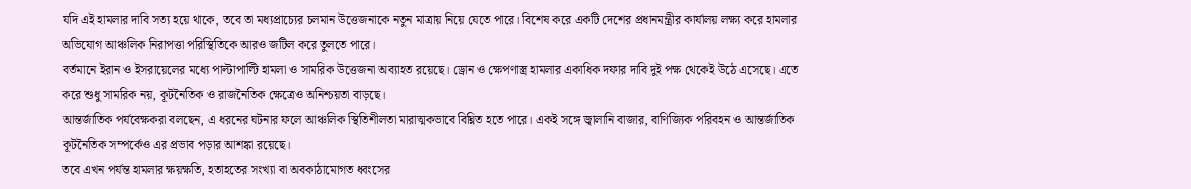যদি এই হামলার দাবি সত্য হয়ে থাকে, তবে তা মধ্যপ্রাচ্যের চলমান উত্তেজনাকে নতুন মাত্রায় নিয়ে যেতে পারে। বিশেষ করে একটি দেশের প্রধানমন্ত্রীর কার্যালয় লক্ষ্য করে হামলার অভিযোগ আঞ্চলিক নিরাপত্তা পরিস্থিতিকে আরও জটিল করে তুলতে পারে।
বর্তমানে ইরান ও ইসরায়েলের মধ্যে পাল্টাপাল্টি হামলা ও সামরিক উত্তেজনা অব্যাহত রয়েছে। ড্রোন ও ক্ষেপণাস্ত্র হামলার একাধিক দফার দাবি দুই পক্ষ থেকেই উঠে এসেছে। এতে করে শুধু সামরিক নয়, কূটনৈতিক ও রাজনৈতিক ক্ষেত্রেও অনিশ্চয়তা বাড়ছে।
আন্তর্জাতিক পর্যবেক্ষকরা বলছেন, এ ধরনের ঘটনার ফলে আঞ্চলিক স্থিতিশীলতা মারাত্মকভাবে বিঘ্নিত হতে পারে। একই সঙ্গে জ্বালানি বাজার, বাণিজ্যিক পরিবহন ও আন্তর্জাতিক কূটনৈতিক সম্পর্কেও এর প্রভাব পড়ার আশঙ্কা রয়েছে।
তবে এখন পর্যন্ত হামলার ক্ষয়ক্ষতি, হতাহতের সংখ্যা বা অবকাঠামোগত ধ্বংসের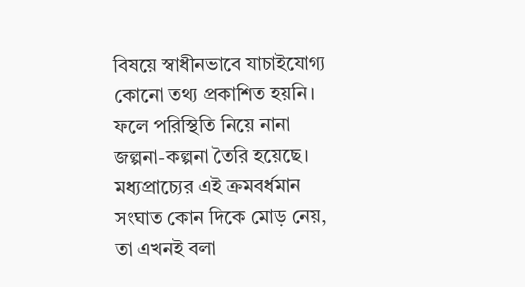বিষয়ে স্বাধীনভাবে যাচাইযোগ্য কোনো তথ্য প্রকাশিত হয়নি। ফলে পরিস্থিতি নিয়ে নানা জল্পনা-কল্পনা তৈরি হয়েছে।
মধ্যপ্রাচ্যের এই ক্রমবর্ধমান সংঘাত কোন দিকে মোড় নেয়, তা এখনই বলা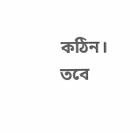কঠিন। তবে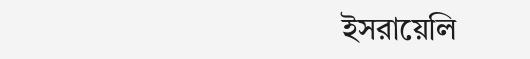ইসরায়েলি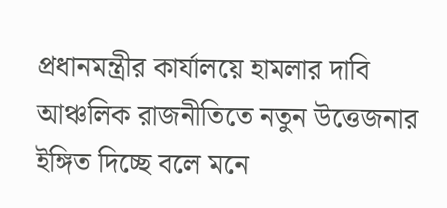প্রধানমন্ত্রীর কার্যালয়ে হামলার দাবি আঞ্চলিক রাজনীতিতে নতুন উত্তেজনার ইঙ্গিত দিচ্ছে বলে মনে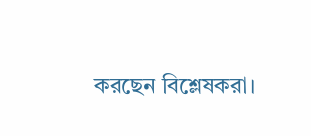করছেন বিশ্লেষকরা।